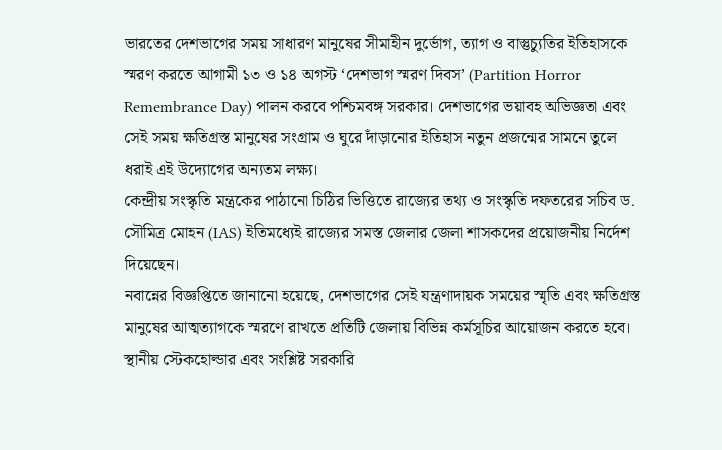ভারতের দেশভাগের সময় সাধারণ মানুষের সীমাহীন দুর্ভোগ, ত্যাগ ও বাস্তুচ্যুতির ইতিহাসকে স্মরণ করতে আগামী ১৩ ও ১৪ অগস্ট ‘দেশভাগ স্মরণ দিবস’ (Partition Horror Remembrance Day) পালন করবে পশ্চিমবঙ্গ সরকার। দেশভাগের ভয়াবহ অভিজ্ঞতা এবং সেই সময় ক্ষতিগ্রস্ত মানুষের সংগ্রাম ও ঘুরে দাঁড়ানোর ইতিহাস নতুন প্রজন্মের সামনে তুলে ধরাই এই উদ্যোগের অন্যতম লক্ষ্য।
কেন্দ্রীয় সংস্কৃতি মন্ত্রকের পাঠানো চিঠির ভিত্তিতে রাজ্যের তথ্য ও সংস্কৃতি দফতরের সচিব ড. সৌমিত্র মোহন (IAS) ইতিমধ্যেই রাজ্যের সমস্ত জেলার জেলা শাসকদের প্রয়োজনীয় নির্দেশ দিয়েছেন।
নবান্নের বিজ্ঞপ্তিতে জানানো হয়েছে, দেশভাগের সেই যন্ত্রণাদায়ক সময়ের স্মৃতি এবং ক্ষতিগ্রস্ত মানুষের আত্মত্যাগকে স্মরণে রাখতে প্রতিটি জেলায় বিভিন্ন কর্মসূচির আয়োজন করতে হবে। স্থানীয় স্টেকহোল্ডার এবং সংশ্লিষ্ট সরকারি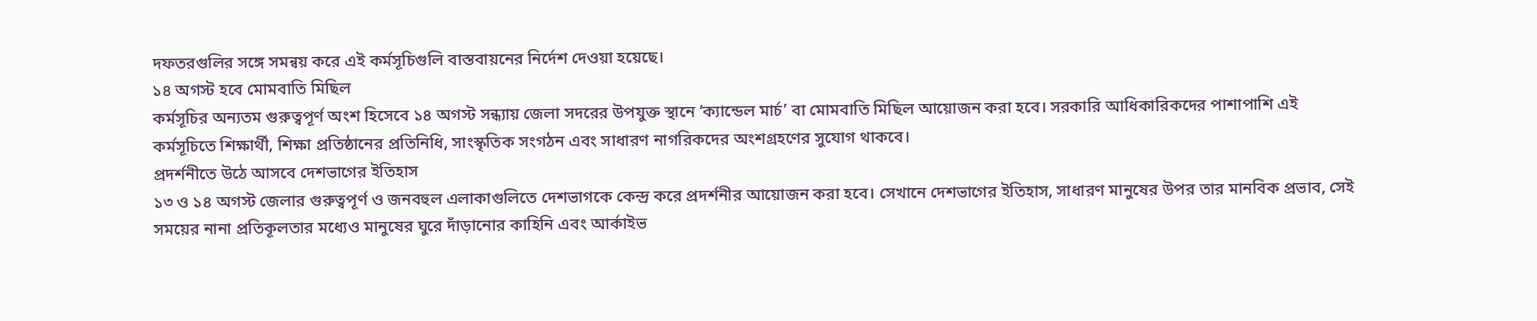দফতরগুলির সঙ্গে সমন্বয় করে এই কর্মসূচিগুলি বাস্তবায়নের নির্দেশ দেওয়া হয়েছে।
১৪ অগস্ট হবে মোমবাতি মিছিল
কর্মসূচির অন্যতম গুরুত্বপূর্ণ অংশ হিসেবে ১৪ অগস্ট সন্ধ্যায় জেলা সদরের উপযুক্ত স্থানে ‘ক্যান্ডেল মার্চ’ বা মোমবাতি মিছিল আয়োজন করা হবে। সরকারি আধিকারিকদের পাশাপাশি এই কর্মসূচিতে শিক্ষার্থী, শিক্ষা প্রতিষ্ঠানের প্রতিনিধি, সাংস্কৃতিক সংগঠন এবং সাধারণ নাগরিকদের অংশগ্রহণের সুযোগ থাকবে।
প্রদর্শনীতে উঠে আসবে দেশভাগের ইতিহাস
১৩ ও ১৪ অগস্ট জেলার গুরুত্বপূর্ণ ও জনবহুল এলাকাগুলিতে দেশভাগকে কেন্দ্র করে প্রদর্শনীর আয়োজন করা হবে। সেখানে দেশভাগের ইতিহাস, সাধারণ মানুষের উপর তার মানবিক প্রভাব, সেই সময়ের নানা প্রতিকূলতার মধ্যেও মানুষের ঘুরে দাঁড়ানোর কাহিনি এবং আর্কাইভ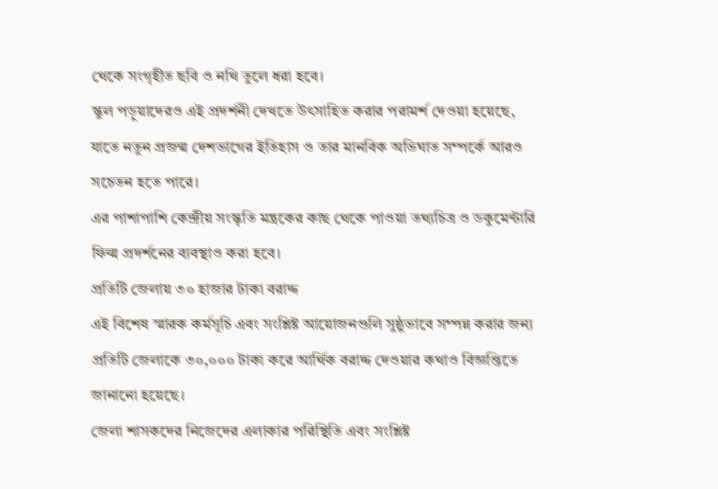থেকে সংগৃহীত ছবি ও নথি তুলে ধরা হবে।
স্কুল পড়ুয়াদেরও এই প্রদর্শনী দেখতে উৎসাহিত করার পরামর্শ দেওয়া হয়েছে, যাতে নতুন প্রজন্ম দেশভাগের ইতিহাস ও তার মানবিক অভিঘাত সম্পর্কে আরও সচেতন হতে পারে।
এর পাশাপাশি কেন্দ্রীয় সংস্কৃতি মন্ত্রকের কাছ থেকে পাওয়া তথ্যচিত্র ও ডকুমেন্টারি ফিল্ম প্রদর্শনের ব্যবস্থাও করা হবে।
প্রতিটি জেলায় ৩০ হাজার টাকা বরাদ্দ
এই বিশেষ স্মারক কর্মসূচি এবং সংশ্লিষ্ট আয়োজনগুলি সুষ্ঠুভাবে সম্পন্ন করার জন্য প্রতিটি জেলাকে ৩০,০০০ টাকা করে আর্থিক বরাদ্দ দেওয়ার কথাও বিজ্ঞপ্তিতে জানানো হয়েছে।
জেলা শাসকদের নিজেদের এলাকার পরিস্থিতি এবং সংশ্লিষ্ট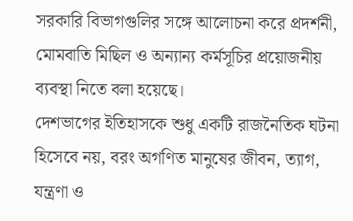সরকারি বিভাগগুলির সঙ্গে আলোচনা করে প্রদর্শনী, মোমবাতি মিছিল ও অন্যান্য কর্মসূচির প্রয়োজনীয় ব্যবস্থা নিতে বলা হয়েছে।
দেশভাগের ইতিহাসকে শুধু একটি রাজনৈতিক ঘটনা হিসেবে নয়, বরং অগণিত মানুষের জীবন, ত্যাগ, যন্ত্রণা ও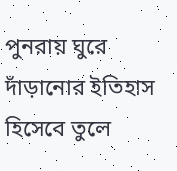পুনরায় ঘুরে দাঁড়ানোর ইতিহাস হিসেবে তুলে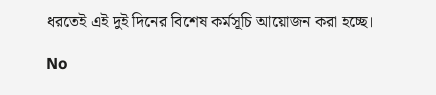ধরতেই এই দুই দিনের বিশেষ কর্মসূচি আয়োজন করা হচ্ছে।

No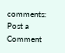comments:
Post a Comment